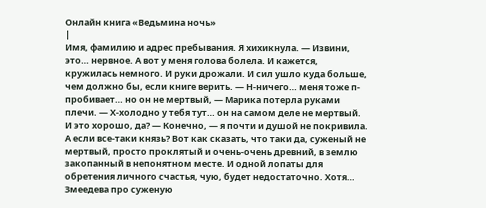Онлайн книга «Ведьмина ночь»
|
Имя, фамилию и адрес пребывания. Я хихикнула. — Извини, это… нервное. А вот у меня голова болела. И кажется, кружилась немного. И руки дрожали. И сил ушло куда больше, чем должно бы, если книге верить. — Н-ничего… меня тоже п-пробивает… но он не мертвый, — Марика потерла руками плечи. — Х-холодно у тебя тут… он на самом деле не мертвый. И это хорошо, да? — Конечно, — я почти и душой не покривила. А если все-таки князь? Вот как сказать, что таки да, суженый не мертвый, просто проклятый и очень-очень древний, в землю закопанный в непонятном месте. И одной лопаты для обретения личного счастья, чую, будет недостаточно. Хотя… Змеедева про суженую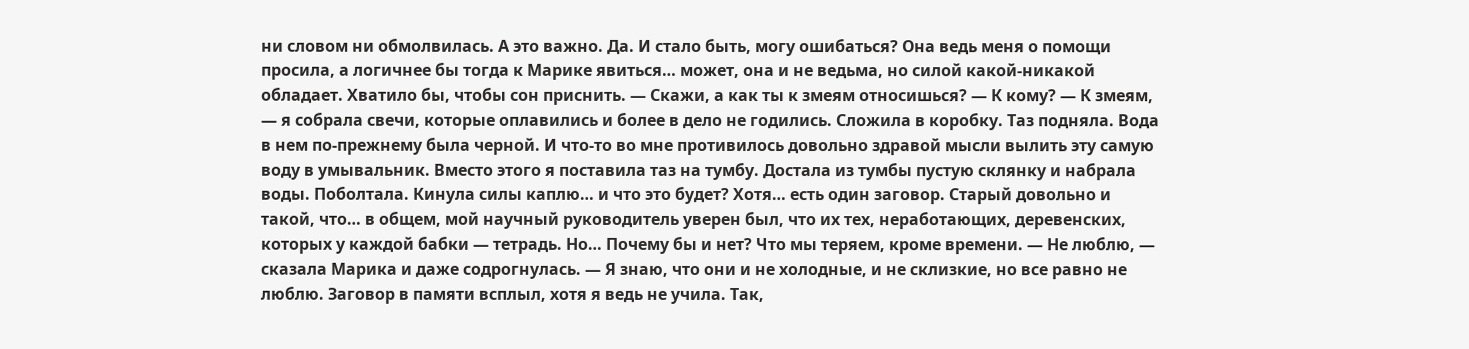ни словом ни обмолвилась. А это важно. Да. И стало быть, могу ошибаться? Она ведь меня о помощи просила, а логичнее бы тогда к Марике явиться… может, она и не ведьма, но силой какой-никакой обладает. Хватило бы, чтобы сон приснить. — Скажи, а как ты к змеям относишься? — К кому? — К змеям, — я собрала свечи, которые оплавились и более в дело не годились. Сложила в коробку. Таз подняла. Вода в нем по-прежнему была черной. И что-то во мне противилось довольно здравой мысли вылить эту самую воду в умывальник. Вместо этого я поставила таз на тумбу. Достала из тумбы пустую склянку и набрала воды. Поболтала. Кинула силы каплю… и что это будет? Хотя… есть один заговор. Старый довольно и такой, что… в общем, мой научный руководитель уверен был, что их тех, неработающих, деревенских, которых у каждой бабки — тетрадь. Но… Почему бы и нет? Что мы теряем, кроме времени. — Не люблю, — сказала Марика и даже содрогнулась. — Я знаю, что они и не холодные, и не склизкие, но все равно не люблю. Заговор в памяти всплыл, хотя я ведь не учила. Так,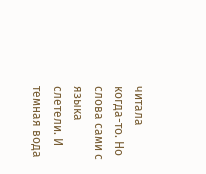читала когда-то. Но слова сами с языка слетели. И темная вода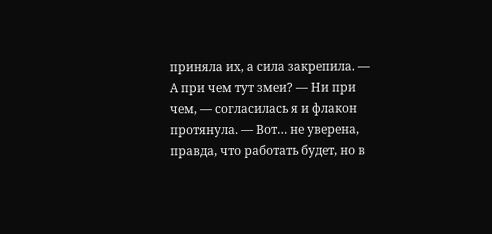приняла их, а сила закрепила. — А при чем тут змеи? — Ни при чем, — согласилась я и флакон протянула. — Вот… не уверена, правда, что работать будет, но в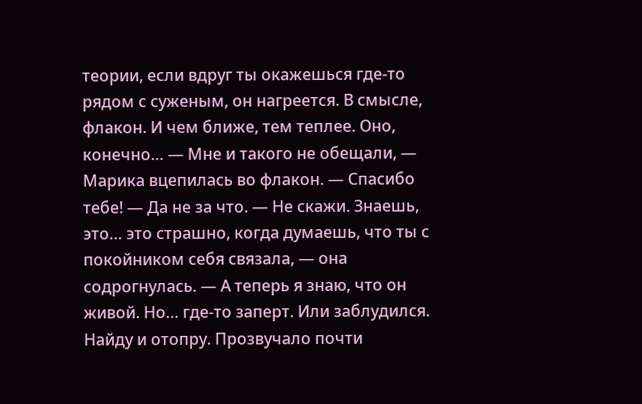теории, если вдруг ты окажешься где-то рядом с суженым, он нагреется. В смысле, флакон. И чем ближе, тем теплее. Оно, конечно… — Мне и такого не обещали, — Марика вцепилась во флакон. — Спасибо тебе! — Да не за что. — Не скажи. Знаешь, это… это страшно, когда думаешь, что ты с покойником себя связала, — она содрогнулась. — А теперь я знаю, что он живой. Но… где-то заперт. Или заблудился. Найду и отопру. Прозвучало почти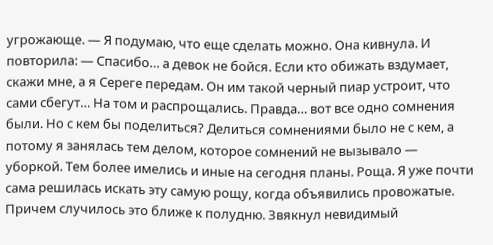угрожающе. — Я подумаю, что еще сделать можно. Она кивнула. И повторила: — Спасибо… а девок не бойся. Если кто обижать вздумает, скажи мне, а я Сереге передам. Он им такой черный пиар устроит, что сами сбегут… На том и распрощались. Правда… вот все одно сомнения были. Но с кем бы поделиться? Делиться сомнениями было не с кем, а потому я занялась тем делом, которое сомнений не вызывало — уборкой. Тем более имелись и иные на сегодня планы. Роща. Я уже почти сама решилась искать эту самую рощу, когда объявились провожатые. Причем случилось это ближе к полудню. Звякнул невидимый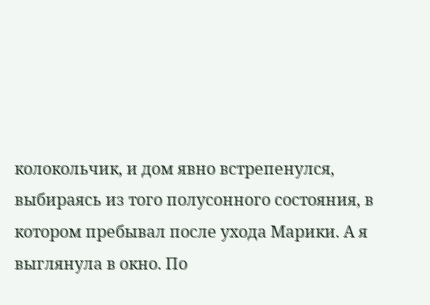колокольчик, и дом явно встрепенулся, выбираясь из того полусонного состояния, в котором пребывал после ухода Марики. А я выглянула в окно. По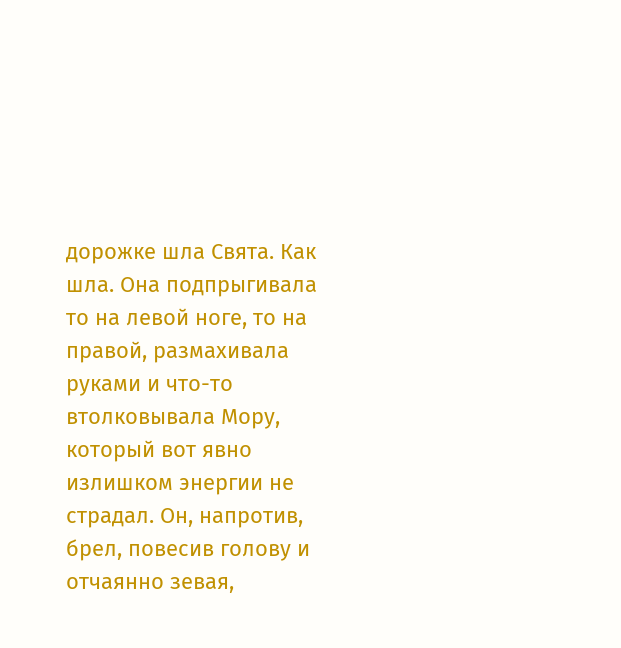дорожке шла Свята. Как шла. Она подпрыгивала то на левой ноге, то на правой, размахивала руками и что-то втолковывала Мору, который вот явно излишком энергии не страдал. Он, напротив, брел, повесив голову и отчаянно зевая,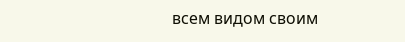всем видом своим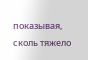показывая, сколь тяжело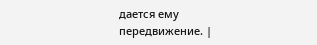дается ему передвижение. |